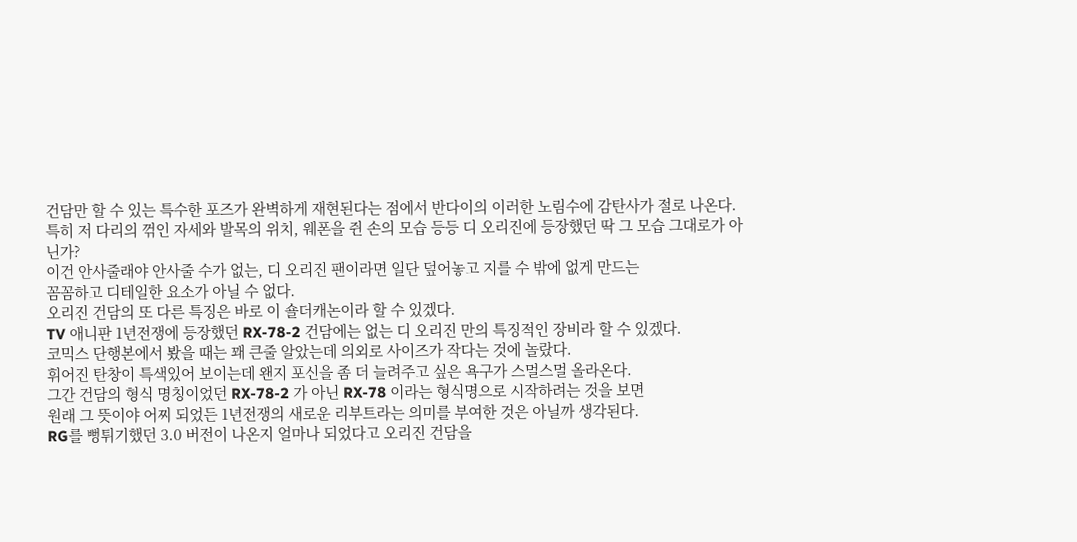건담만 할 수 있는 특수한 포즈가 완벽하게 재현된다는 점에서 반다이의 이러한 노림수에 감탄사가 절로 나온다.
특히 저 다리의 꺾인 자세와 발목의 위치, 웨폰을 쥔 손의 모습 등등 디 오리진에 등장했던 딱 그 모습 그대로가 아닌가?
이건 안사줄래야 안사줄 수가 없는, 디 오리진 팬이라면 일단 덮어놓고 지를 수 밖에 없게 만드는
꼼꼼하고 디테일한 요소가 아닐 수 없다.
오리진 건담의 또 다른 특징은 바로 이 숄더캐논이라 할 수 있겠다.
TV 애니판 1년전쟁에 등장했던 RX-78-2 건담에는 없는 디 오리진 만의 특징적인 장비라 할 수 있겠다.
코믹스 단행본에서 봤을 때는 꽤 큰줄 알았는데 의외로 사이즈가 작다는 것에 놀랐다.
휘어진 탄창이 특색있어 보이는데 왠지 포신을 좀 더 늘려주고 싶은 욕구가 스멀스멀 올라온다.
그간 건담의 형식 명칭이었던 RX-78-2 가 아닌 RX-78 이라는 형식명으로 시작하려는 것을 보면
원래 그 뜻이야 어찌 되었든 1년전쟁의 새로운 리부트라는 의미를 부여한 것은 아닐까 생각된다.
RG를 뻥튀기했던 3.0 버전이 나온지 얼마나 되었다고 오리진 건담을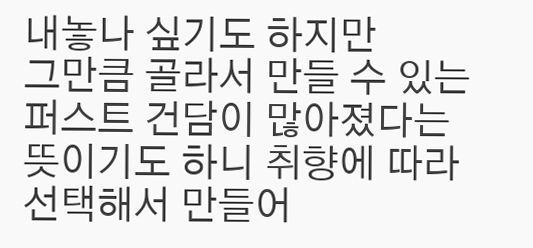내놓나 싶기도 하지만
그만큼 골라서 만들 수 있는 퍼스트 건담이 많아졌다는 뜻이기도 하니 취향에 따라 선택해서 만들어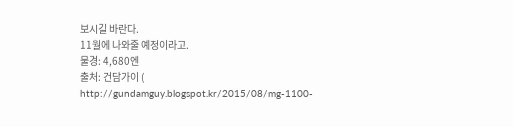보시길 바란다.
11월에 나와줄 예정이라고.
물경: 4,680엔
출처: 건담가이 ( http://gundamguy.blogspot.kr/2015/08/mg-1100-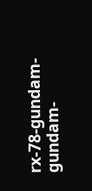rx-78-gundam-gundam-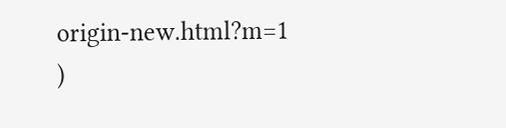origin-new.html?m=1 )